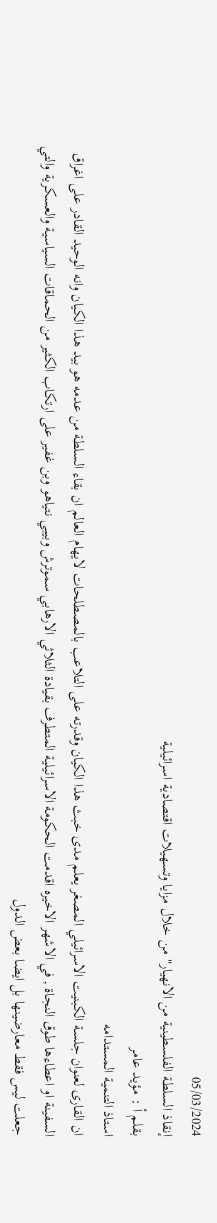05/03/2024
إنقاذ السلطة الفلسطينية من الانهيار" من خلال مزايا وتسهيلات اقتصادية اسرائيلية
بقلم أ : مؤيد عامر
استاذ التنمية المستدامه
ان القارى لعنوان جلسة الكبنيت الاسرائيلي المصغر يعلم مدى خبث هذا الكيان وقدرته على التلاعب بالمصطلحات لايهام العالم ان بقاء السلطة من عدمه هو بيد هذا الكيان وانه الوحيد القادر على اغراق السفينة او اعطاءها طوق النجاة , في الاشهر الاخيره اقدمت الحكومة الاسرائيلية المتطرف بقيادة الثلاثي الارهابي سموترش وبيبي نتياهو وبن غفير على ارتكاب الكثير من الحماقات السياسية والعسكرية والتي جعلت ليس فقط معارضينها بل ايضا بعض الدول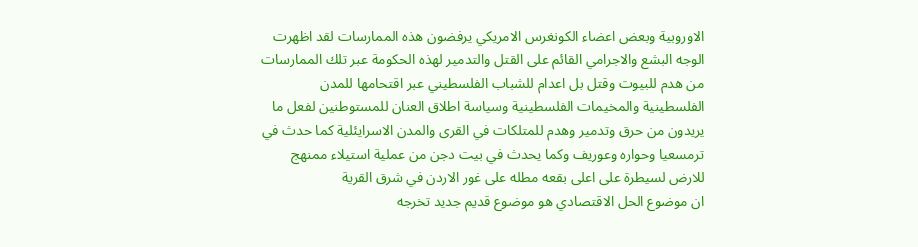الاوروبية وبعض اعضاء الكونغرس الامريكي يرفضون هذه الممارسات لقد اظهرت الوجه البشع والاجرامي القائم على القتل والتدمير لهذه الحكومة عبر تلك الممارسات من هدم للبيوت وقتل بل اعدام للشباب الفلسطيني عبر اقتحامها للمدن الفلسطينية والمخيمات الفلسطينية وسياسة اطلاق العنان للمستوطنين لفعل ما يريدون من حرق وتدمير وهدم للمتلكات في القرى والمدن الاسرايئلية كما حدث في ترمسعيا وحواره وعوريف وكما يحدث في بيت دجن من عملية استيلاء ممنهج للارض لسيطرة على اعلى بقعه مطله على غور الاردن في شرق القرية
ان موضوع الحل الاقتصادي هو موضوع قديم جديد تخرجه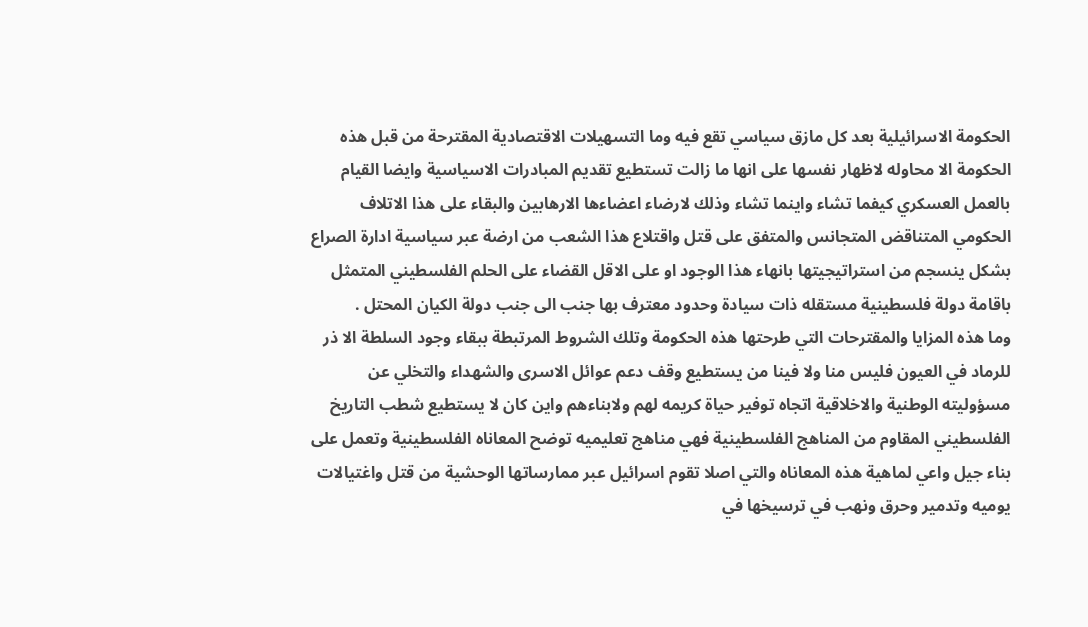الحكومة الاسرائيلية بعد كل مازق سياسي تقع فيه وما التسهيلات الاقتصادية المقترحة من قبل هذه الحكومة الا محاوله لاظهار نفسها على انها ما زالت تستطيع تقديم المبادرات الاسياسية وايضا القيام بالعمل العسكري كيفما تشاء واينما تشاء وذلك لارضاء اعضاءها الارهابين والبقاء على هذا الاتلاف الحكومي المتناقض المتجانس والمتفق على قتل واقتلاع هذا الشعب من ارضة عبر سياسية ادارة الصراع بشكل ينسجم من استراتيجيتها بانهاء هذا الوجود او على الاقل القضاء على الحلم الفلسطيني المتمثل باقامة دولة فلسطينية مستقله ذات سيادة وحدود معترف بها جنب الى جنب دولة الكيان المحتل .
وما هذه المزايا والمقترحات التي طرحتها هذه الحكومة وتلك الشروط المرتبطة ببقاء وجود السلطة الا ذر للرماد في العيون فليس منا ولا فينا من يستطيع وقف دعم عوائل الاسرى والشهداء والتخلي عن مسؤوليته الوطنية والاخلاقية اتجاه توفير حياة كريمه لهم ولابناءهم واين كان لا يستطيع شطب التاريخ الفلسطيني المقاوم من المناهج الفلسطينية فهي مناهج تعليميه توضح المعاناه الفلسطينية وتعمل على بناء جيل واعي لماهية هذه المعاناه والتي اصلا تقوم اسرائيل عبر ممارساتها الوحشية من قتل واغتيالات يوميه وتدمير وحرق ونهب في ترسيخها في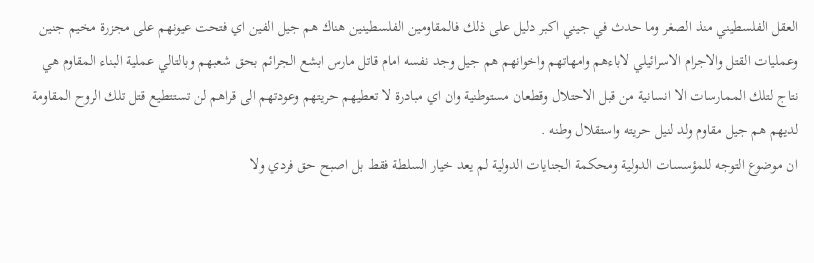العقل الفلسطيني منذ الصغر وما حدث في جيني اكبر دليل على ذلك فالمقاومين الفلسطينين هناك هم جيل الفين اي فتحت عيونهم على مجزرة مخيم جنين وعمليات القتل والاجرام الاسرائيلي لاباءهم وامهاتهم واخوانهم هم جيل وجد نفسه امام قاتل مارس ابشع الجرائم بحق شعبهم وبالتالي عملية البناء المقاوم هي نتاج لتلك الممارسات الا انسانية من قبل الاحتلال وقطعان مستوطنية وان اي مبادرة لا تعطيهم حريتهم وعودتهم الى قراهم لن تستتطيع قتل تلك الروح المقاومة لديهم هم جيل مقاوم ولد لنيل حريته واستقلال وطنه .
ان موضوع التوجه للمؤسسات الدولية ومحكمة الجنايات الدولية لم يعد خيار السلطة فقط بل اصبح حق فردي ولا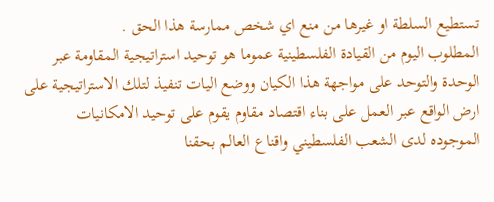تستطيع السلطة او غيرها من منع اي شخص ممارسة هذا الحق .
المطلوب اليوم من القيادة الفلسطينية عموما هو توحيد استراتيجية المقاومة عبر الوحدة والتوحد على مواجهة هذا الكيان ووضع اليات تنفيذ لتلك الاستراتيجية على ارض الواقع عبر العمل على بناء اقتصاد مقاوم يقوم على توحيد الامكانيات الموجوده لدى الشعب الفلسطيني واقناع العالم بحقنا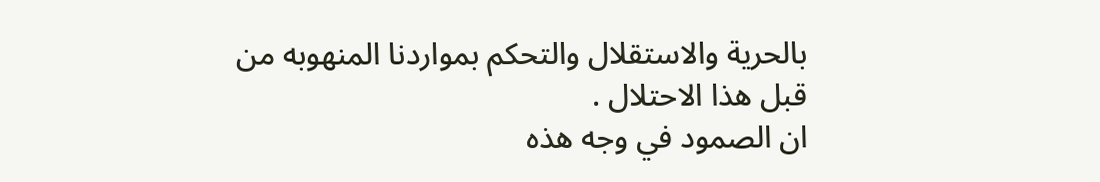بالحرية والاستقلال والتحكم بمواردنا المنهوبه من قبل هذا الاحتلال .
ان الصمود في وجه هذه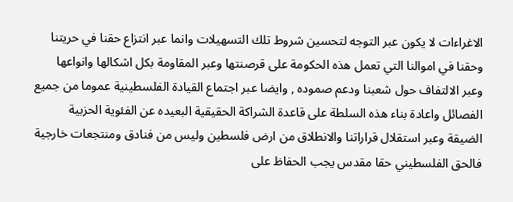الاغراءات لا يكون عبر التوجه لتحسين شروط تلك التسهيلات وانما عبر انتزاع حقنا في حريتنا وحقنا في اموالنا التي تعمل هذه الحكومة على قرصنتها وعبر المقاومة بكل اشكالها وانواعها وعبر الالتفاف حول شعبنا ودعم صموده , وايضا عبر اجتماع القيادة الفلسطينية عموما من جميع الفصائل واعادة بناء هذه السلطة على قاعدة الشراكة الحقيقية البعيده عن الفئوية الحزبية الضيقة وعبر استقلال قراراتنا والانطلاق من ارض فلسطين وليس من فنادق ومنتجعات خارجية
فالحق الفلسطيني حقا مقدس يجب الحفاظ على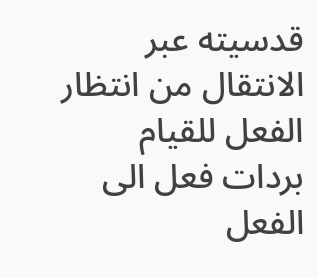قدسيته عبر الانتقال من انتظار الفعل للقيام بردات فعل الى الفعل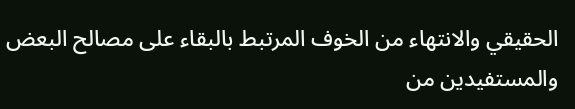الحقيقي والانتهاء من الخوف المرتبط بالبقاء على مصالح البعض والمستفيدين من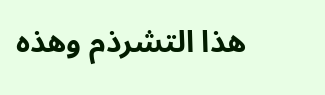هذا التشرذم وهذه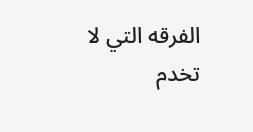الفرقه التي لا تخدم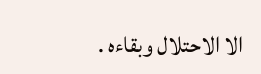الا الاحتلال وبقاءه .